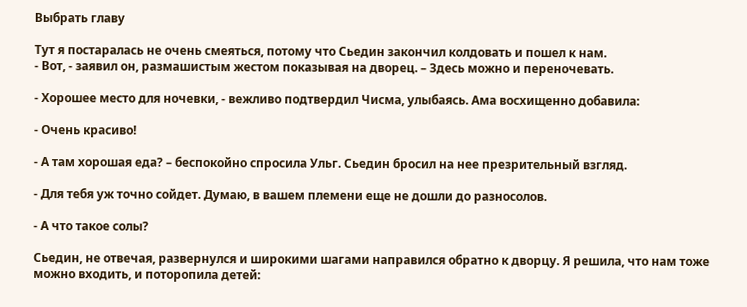Выбрать главу

Тут я постаралась не очень смеяться, потому что Сьедин закончил колдовать и пошел к нам.
- Вот, - заявил он, размашистым жестом показывая на дворец. – Здесь можно и переночевать.

- Хорошее место для ночевки, - вежливо подтвердил Чисма, улыбаясь. Ама восхищенно добавила:

- Очень красиво!

- А там хорошая еда? – беспокойно спросила Ульг. Сьедин бросил на нее презрительный взгляд.

- Для тебя уж точно сойдет. Думаю, в вашем племени еще не дошли до разносолов.

- А что такое солы?

Сьедин, не отвечая, развернулся и широкими шагами направился обратно к дворцу. Я решила, что нам тоже можно входить, и поторопила детей: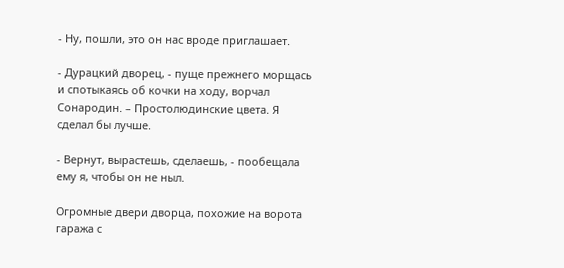- Ну, пошли, это он нас вроде приглашает.

- Дурацкий дворец, - пуще прежнего морщась и спотыкаясь об кочки на ходу, ворчал Сонародин. – Простолюдинские цвета. Я сделал бы лучше.

- Вернут, вырастешь, сделаешь, - пообещала ему я, чтобы он не ныл.

Огромные двери дворца, похожие на ворота гаража с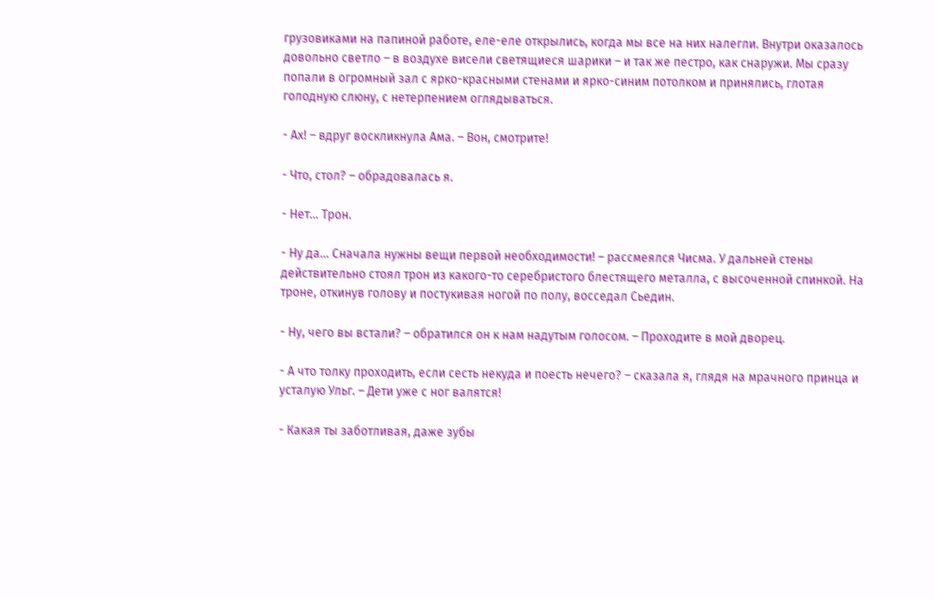грузовиками на папиной работе, еле-еле открылись, когда мы все на них налегли. Внутри оказалось довольно светло – в воздухе висели светящиеся шарики – и так же пестро, как снаружи. Мы сразу попали в огромный зал с ярко-красными стенами и ярко-синим потолком и принялись, глотая голодную слюну, с нетерпением оглядываться.

- Ах! – вдруг воскликнула Ама. – Вон, смотрите!

- Что, стол? – обрадовалась я.

- Нет… Трон.

- Ну да… Сначала нужны вещи первой необходимости! – рассмеялся Чисма. У дальней стены действительно стоял трон из какого-то серебристого блестящего металла, с высоченной спинкой. На троне, откинув голову и постукивая ногой по полу, восседал Сьедин.

- Ну, чего вы встали? – обратился он к нам надутым голосом. – Проходите в мой дворец.

- А что толку проходить, если сесть некуда и поесть нечего? – сказала я, глядя на мрачного принца и усталую Ульг. – Дети уже с ног валятся!

- Какая ты заботливая, даже зубы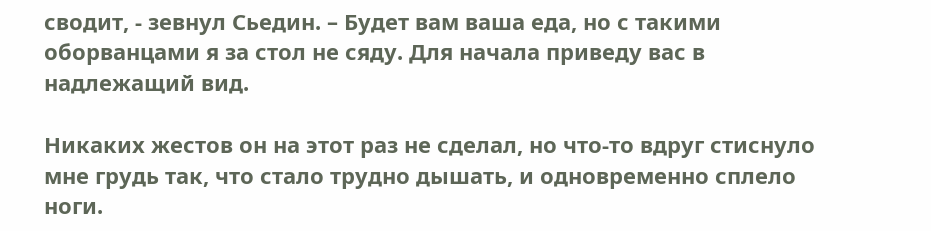сводит, - зевнул Сьедин. – Будет вам ваша еда, но с такими оборванцами я за стол не сяду. Для начала приведу вас в надлежащий вид.

Никаких жестов он на этот раз не сделал, но что-то вдруг стиснуло мне грудь так, что стало трудно дышать, и одновременно сплело ноги.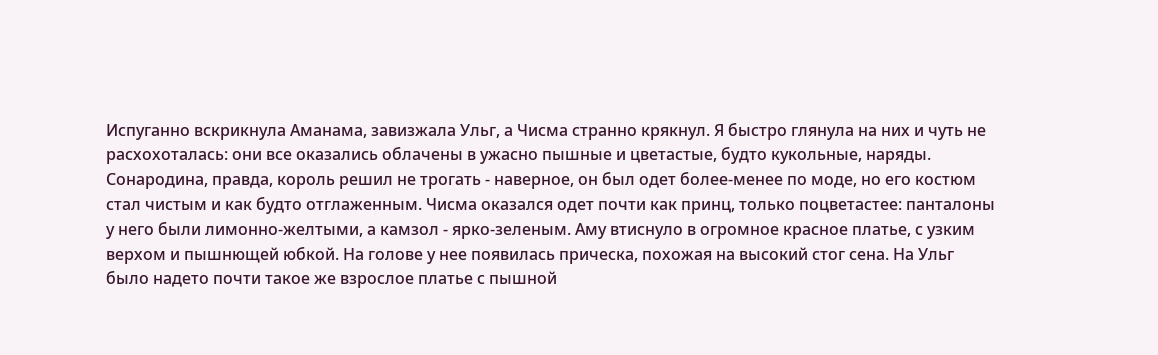Испуганно вскрикнула Аманама, завизжала Ульг, а Чисма странно крякнул. Я быстро глянула на них и чуть не расхохоталась: они все оказались облачены в ужасно пышные и цветастые, будто кукольные, наряды. Сонародина, правда, король решил не трогать - наверное, он был одет более-менее по моде, но его костюм стал чистым и как будто отглаженным. Чисма оказался одет почти как принц, только поцветастее: панталоны у него были лимонно-желтыми, а камзол - ярко-зеленым. Аму втиснуло в огромное красное платье, с узким верхом и пышнющей юбкой. На голове у нее появилась прическа, похожая на высокий стог сена. На Ульг было надето почти такое же взрослое платье с пышной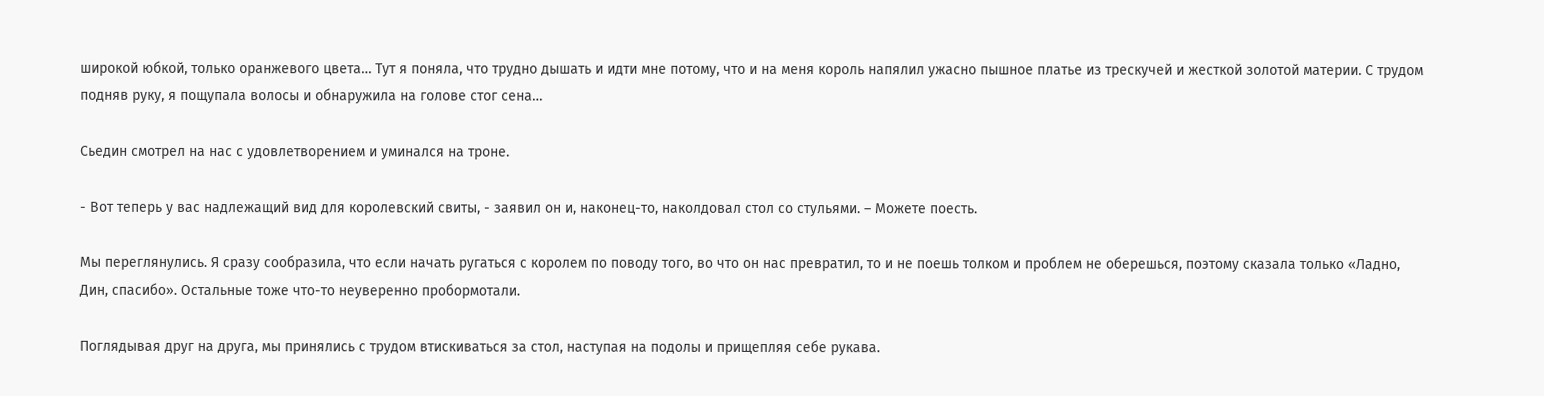широкой юбкой, только оранжевого цвета… Тут я поняла, что трудно дышать и идти мне потому, что и на меня король напялил ужасно пышное платье из трескучей и жесткой золотой материи. С трудом подняв руку, я пощупала волосы и обнаружила на голове стог сена…

Сьедин смотрел на нас с удовлетворением и уминался на троне.

- Вот теперь у вас надлежащий вид для королевский свиты, - заявил он и, наконец-то, наколдовал стол со стульями. – Можете поесть.

Мы переглянулись. Я сразу сообразила, что если начать ругаться с королем по поводу того, во что он нас превратил, то и не поешь толком и проблем не оберешься, поэтому сказала только «Ладно, Дин, спасибо». Остальные тоже что-то неуверенно пробормотали.

Поглядывая друг на друга, мы принялись с трудом втискиваться за стол, наступая на подолы и прищепляя себе рукава.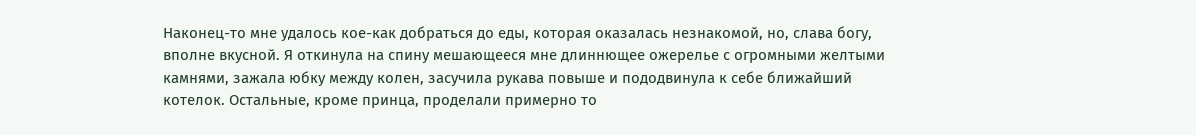Наконец-то мне удалось кое-как добраться до еды, которая оказалась незнакомой, но, слава богу, вполне вкусной. Я откинула на спину мешающееся мне длиннющее ожерелье с огромными желтыми камнями, зажала юбку между колен, засучила рукава повыше и пододвинула к себе ближайший котелок. Остальные, кроме принца, проделали примерно то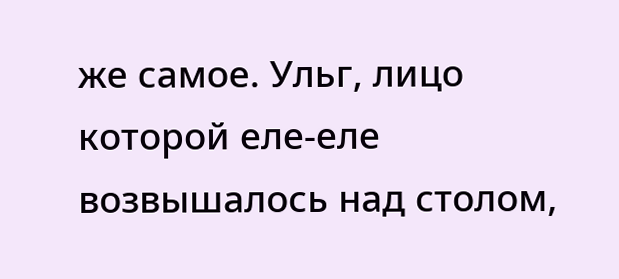же самое. Ульг, лицо которой еле-еле возвышалось над столом,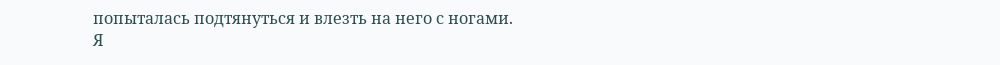попыталась подтянуться и влезть на него с ногами. Я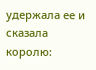удержала ее и сказала королю: